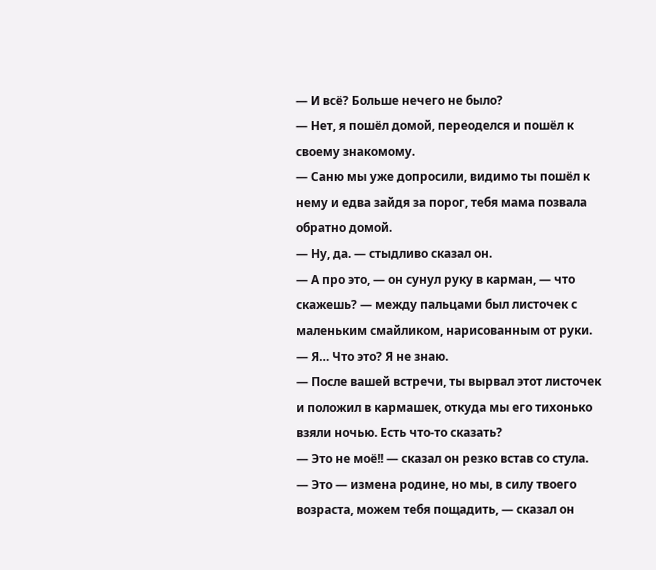— И всё? Больше нечего не было?
— Нет, я пошёл домой, переоделся и пошёл к своему знакомому.
— Саню мы уже допросили, видимо ты пошёл к нему и едва зайдя за порог, тебя мама позвала обратно домой.
— Ну, да. — стыдливо сказал он.
— А про это, — он сунул руку в карман, — что скажешь? — между пальцами был листочек с маленьким смайликом, нарисованным от руки.
— Я… Что это? Я не знаю.
— После вашей встречи, ты вырвал этот листочек и положил в кармашек, откуда мы его тихонько взяли ночью. Есть что-то сказать?
— Это не моё!! — сказал он резко встав со стула.
— Это — измена родине, но мы, в силу твоего возраста, можем тебя пощадить, — сказал он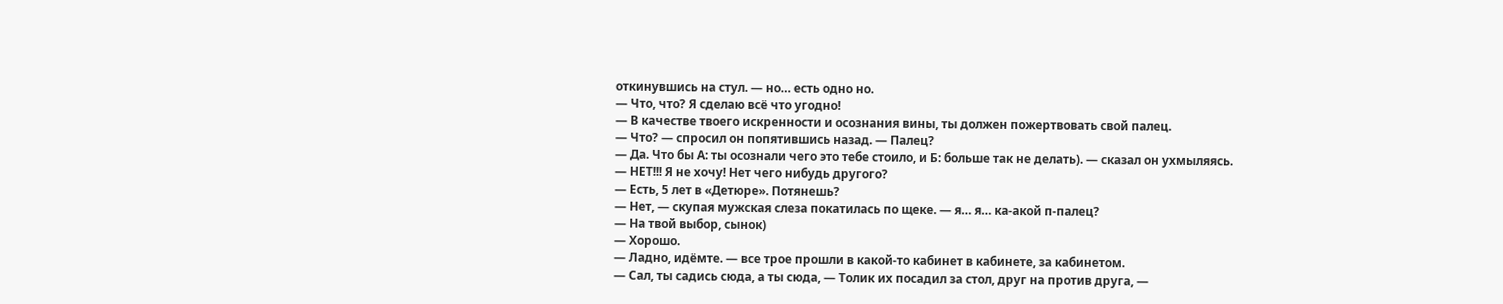откинувшись на стул. — но… есть одно но.
— Что, что? Я сделаю всё что угодно!
— В качестве твоего искренности и осознания вины, ты должен пожертвовать свой палец.
— Что? — спросил он попятившись назад. — Палец?
— Да. Что бы А: ты осознали чего это тебе стоило, и Б: больше так не делать). — сказал он ухмыляясь.
— НЕТ!!! Я не хочу! Нет чего нибудь другого?
— Есть, 5 лет в «Детюре». Потянешь?
— Нет, — скупая мужская слеза покатилась по щеке. — я… я… ка-акой п-палец?
— На твой выбор, сынок)
— Хорошо.
— Ладно, идёмте. — все трое прошли в какой-то кабинет в кабинете, за кабинетом.
— Сал, ты садись сюда, а ты сюда, — Толик их посадил за стол, друг на против друга, —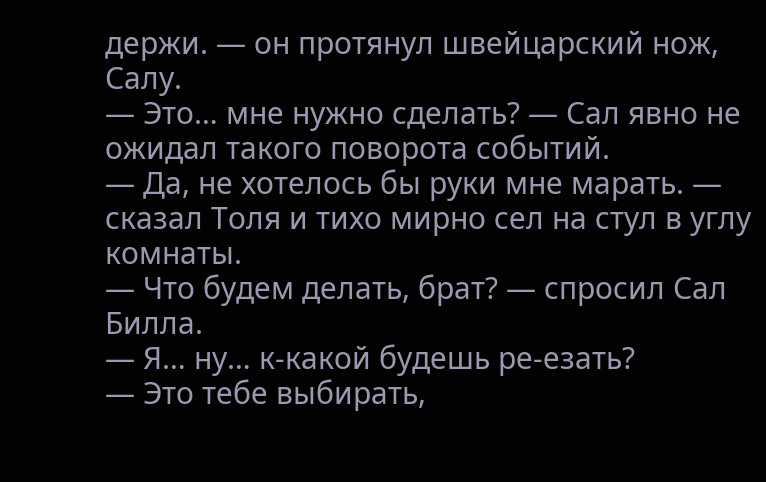держи. — он протянул швейцарский нож, Салу.
— Это… мне нужно сделать? — Сал явно не ожидал такого поворота событий.
— Да, не хотелось бы руки мне марать. — сказал Толя и тихо мирно сел на стул в углу комнаты.
— Что будем делать, брат? — спросил Сал Билла.
— Я… ну… к-какой будешь ре-езать?
— Это тебе выбирать,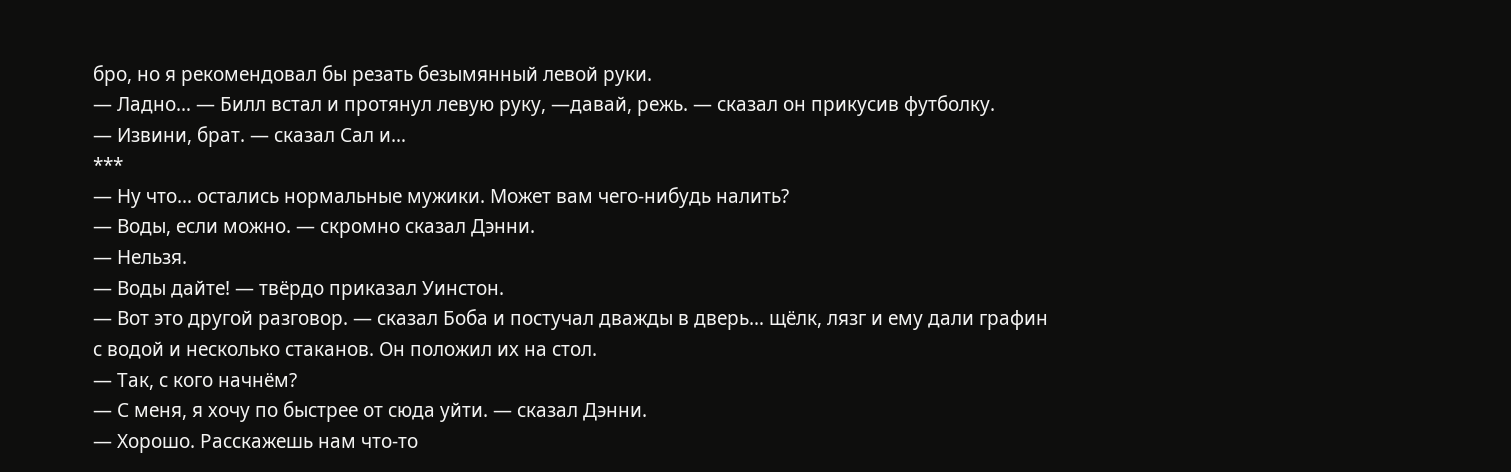бро, но я рекомендовал бы резать безымянный левой руки.
— Ладно… — Билл встал и протянул левую руку, —давай, режь. — сказал он прикусив футболку.
— Извини, брат. — сказал Сал и…
***
— Ну что… остались нормальные мужики. Может вам чего-нибудь налить?
— Воды, если можно. — скромно сказал Дэнни.
— Нельзя.
— Воды дайте! — твёрдо приказал Уинстон.
— Вот это другой разговор. — сказал Боба и постучал дважды в дверь… щёлк, лязг и ему дали графин с водой и несколько стаканов. Он положил их на стол.
— Так, с кого начнём?
— С меня, я хочу по быстрее от сюда уйти. — сказал Дэнни.
— Хорошо. Расскажешь нам что-то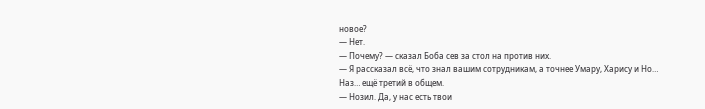новое?
— Нет.
— Почему? — сказал Боба сев за стол на против них.
— Я рассказал всё, что знал вашим сотрудникам, а точнее Умару, Харису и Но… Наз… ещё третий в общем.
— Нозил. Да, у нас есть твои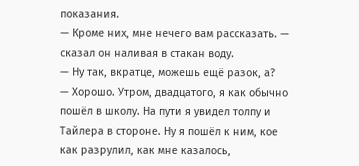показания.
— Кроме них, мне нечего вам рассказать. — сказал он наливая в стакан воду.
— Ну так, вкратце, можешь ещё разок, а?
— Хорошо. Утром, двадцатого, я как обычно пошёл в школу. На пути я увидел толпу и Тайлера в стороне. Ну я пошёл к ним, кое как разрулил, как мне казалось,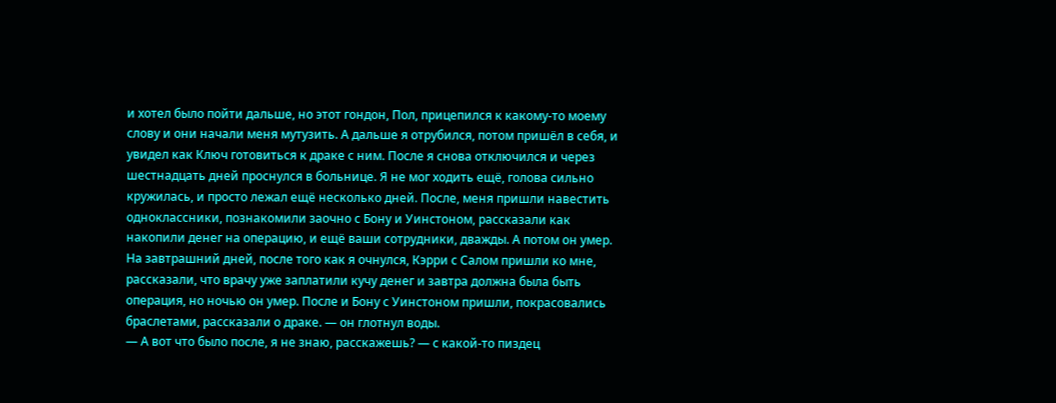и хотел было пойти дальше, но этот гондон, Пол, прицепился к какому-то моему слову и они начали меня мутузить. А дальше я отрубился, потом пришёл в себя, и увидел как Ключ готовиться к драке с ним. После я снова отключился и через шестнадцать дней проснулся в больнице. Я не мог ходить ещё, голова сильно кружилась, и просто лежал ещё несколько дней. После, меня пришли навестить одноклассники, познакомили заочно с Бону и Уинстоном, рассказали как накопили денег на операцию, и ещё ваши сотрудники, дважды. А потом он умер. На завтрашний дней, после того как я очнулся, Кэрри с Салом пришли ко мне, рассказали, что врачу уже заплатили кучу денег и завтра должна была быть операция, но ночью он умер. После и Бону с Уинстоном пришли, покрасовались браслетами, рассказали о драке. — он глотнул воды.
— А вот что было после, я не знаю, расскажешь? — с какой-то пиздец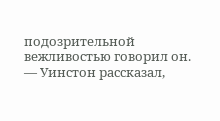подозрительной вежливостью говорил он.
— Уинстон рассказал,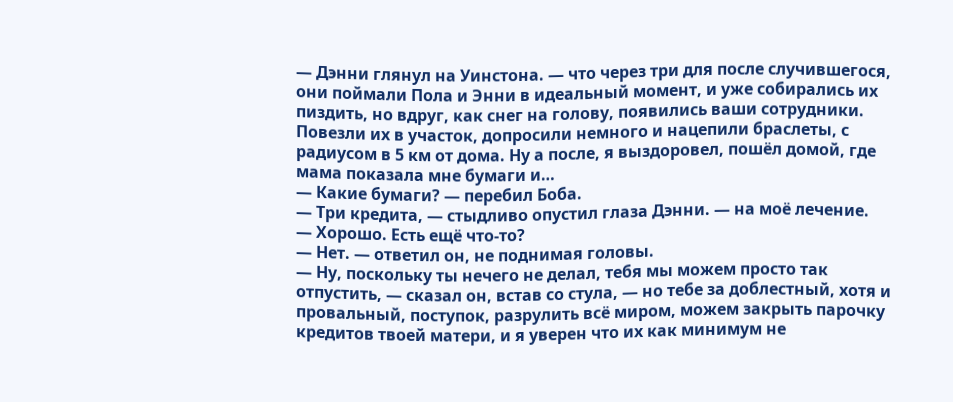— Дэнни глянул на Уинстона. — что через три для после случившегося, они поймали Пола и Энни в идеальный момент, и уже собирались их пиздить, но вдруг, как снег на голову, появились ваши сотрудники. Повезли их в участок, допросили немного и нацепили браслеты, с радиусом в 5 км от дома. Ну а после, я выздоровел, пошёл домой, где мама показала мне бумаги и…
— Какие бумаги? — перебил Боба.
— Три кредита, — стыдливо опустил глаза Дэнни. — на моё лечение.
— Хорошо. Есть ещё что-то?
— Нет. — ответил он, не поднимая головы.
— Ну, поскольку ты нечего не делал, тебя мы можем просто так отпустить, — сказал он, встав со стула, — но тебе за доблестный, хотя и провальный, поступок, разрулить всё миром, можем закрыть парочку кредитов твоей матери, и я уверен что их как минимум не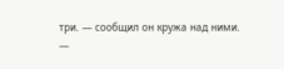три. — сообщил он кружа над ними.
—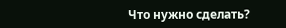Что нужно сделать?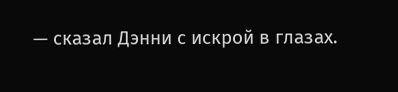— сказал Дэнни с искрой в глазах.